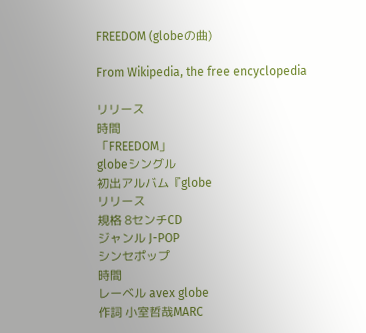FREEDOM (globeの曲)

From Wikipedia, the free encyclopedia

リリース
時間
「FREEDOM」
globeシングル
初出アルバム『globe
リリース
規格 8センチCD
ジャンル J-POP
シンセポップ
時間
レーベル avex globe
作詞 小室哲哉MARC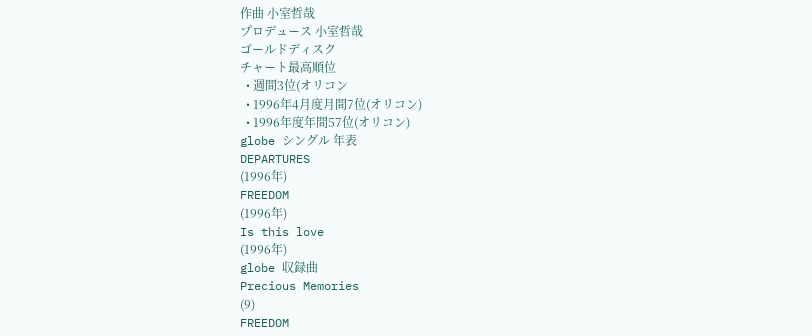作曲 小室哲哉
プロデュース 小室哲哉
ゴールドディスク
チャート最高順位
  • 週間3位(オリコン
  • 1996年4月度月間7位(オリコン)
  • 1996年度年間57位(オリコン)
globe シングル 年表
DEPARTURES
(1996年)
FREEDOM
(1996年)
Is this love
(1996年)
globe 収録曲
Precious Memories
(9)
FREEDOM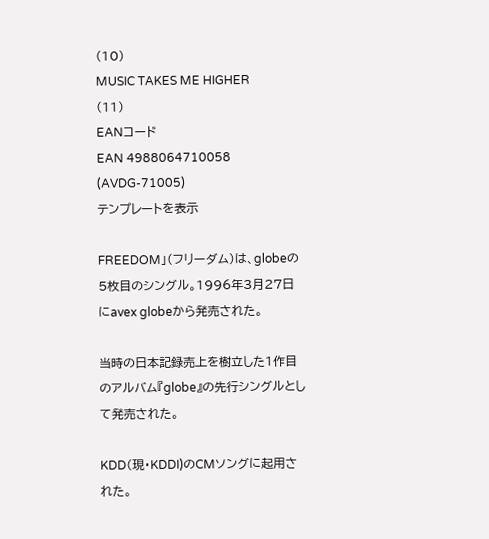(10)
MUSIC TAKES ME HIGHER
(11)
EANコード
EAN 4988064710058
(AVDG-71005)
テンプレートを表示

FREEDOM」(フリーダム)は、globeの5枚目のシングル。1996年3月27日にavex globeから発売された。

当時の日本記録売上を樹立した1作目のアルバム『globe』の先行シングルとして発売された。

KDD(現・KDDI)のCMソングに起用された。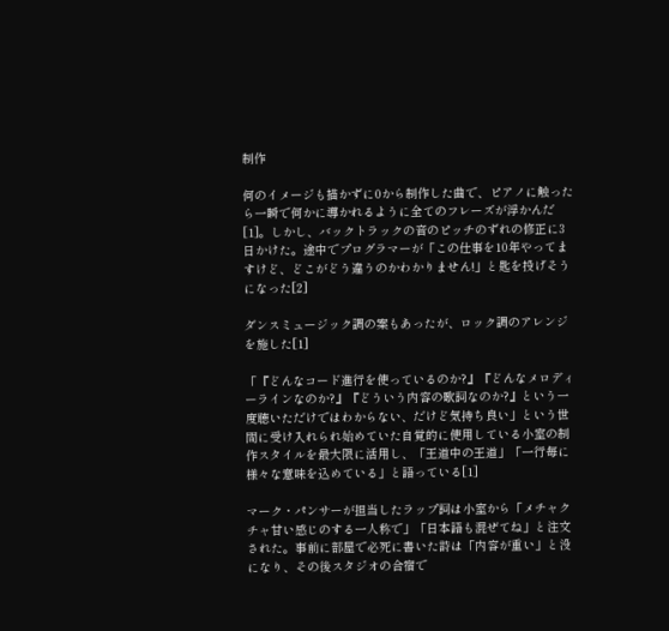制作

何のイメージも描かずに0から制作した曲で、ピアノに触ったら一瞬で何かに導かれるように全てのフレーズが浮かんだ[1]。しかし、バックトラックの音のピッチのずれの修正に3日かけた。途中でプログラマーが「この仕事を10年やってますけど、どこがどう違うのかわかりません!」と匙を投げそうになった[2]

ダンスミュージック調の案もあったが、ロック調のアレンジを施した[1]

「『どんなコード進行を使っているのか?』『どんなメロディーラインなのか?』『どういう内容の歌詞なのか?』という一度聴いただけではわからない、だけど気持ち良い」という世間に受け入れられ始めていた自覚的に使用している小室の制作スタイルを最大限に活用し、「王道中の王道」「一行毎に様々な意味を込めている」と語っている[1]

マーク・パンサーが担当したラップ詞は小室から「メチャクチャ甘い感じのする一人称で」「日本語も混ぜてね」と注文された。事前に部屋で必死に書いた詩は「内容が重い」と没になり、その後スタジオの合宿で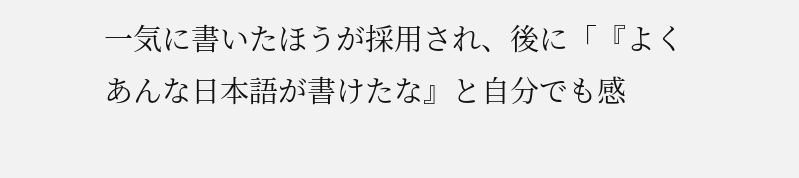一気に書いたほうが採用され、後に「『よくあんな日本語が書けたな』と自分でも感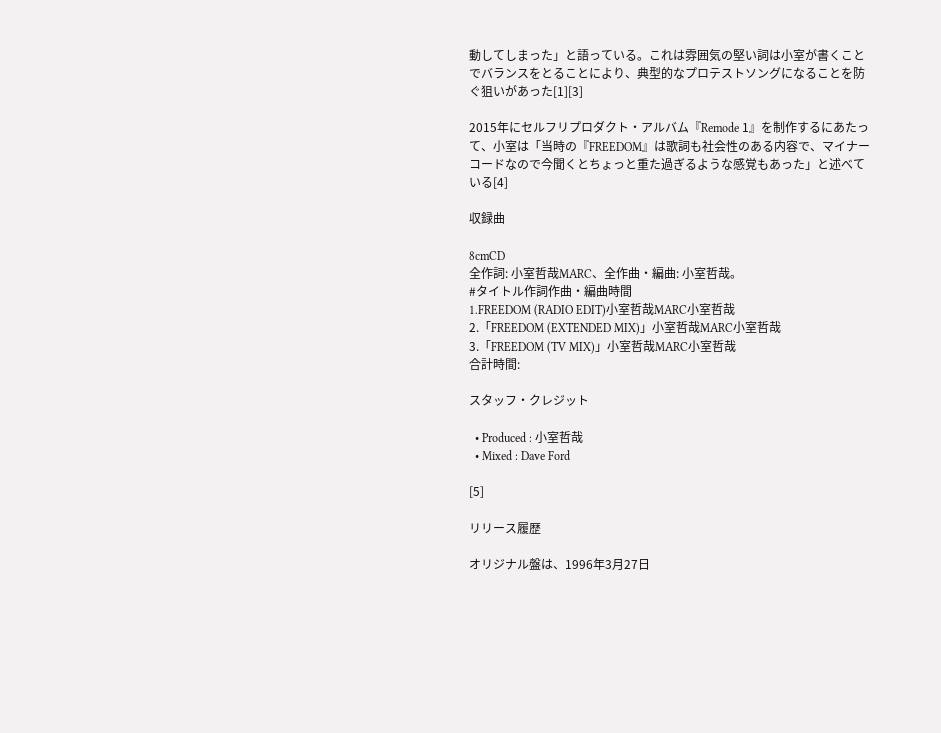動してしまった」と語っている。これは雰囲気の堅い詞は小室が書くことでバランスをとることにより、典型的なプロテストソングになることを防ぐ狙いがあった[1][3]

2015年にセルフリプロダクト・アルバム『Remode 1』を制作するにあたって、小室は「当時の『FREEDOM』は歌詞も社会性のある内容で、マイナーコードなので今聞くとちょっと重た過ぎるような感覚もあった」と述べている[4]

収録曲

8cmCD
全作詞: 小室哲哉MARC、全作曲・編曲: 小室哲哉。
#タイトル作詞作曲・編曲時間
1.FREEDOM (RADIO EDIT)小室哲哉MARC小室哲哉
2.「FREEDOM (EXTENDED MIX)」小室哲哉MARC小室哲哉
3.「FREEDOM (TV MIX)」小室哲哉MARC小室哲哉
合計時間:

スタッフ・クレジット

  • Produced : 小室哲哉
  • Mixed : Dave Ford

[5]

リリース履歴

オリジナル盤は、1996年3月27日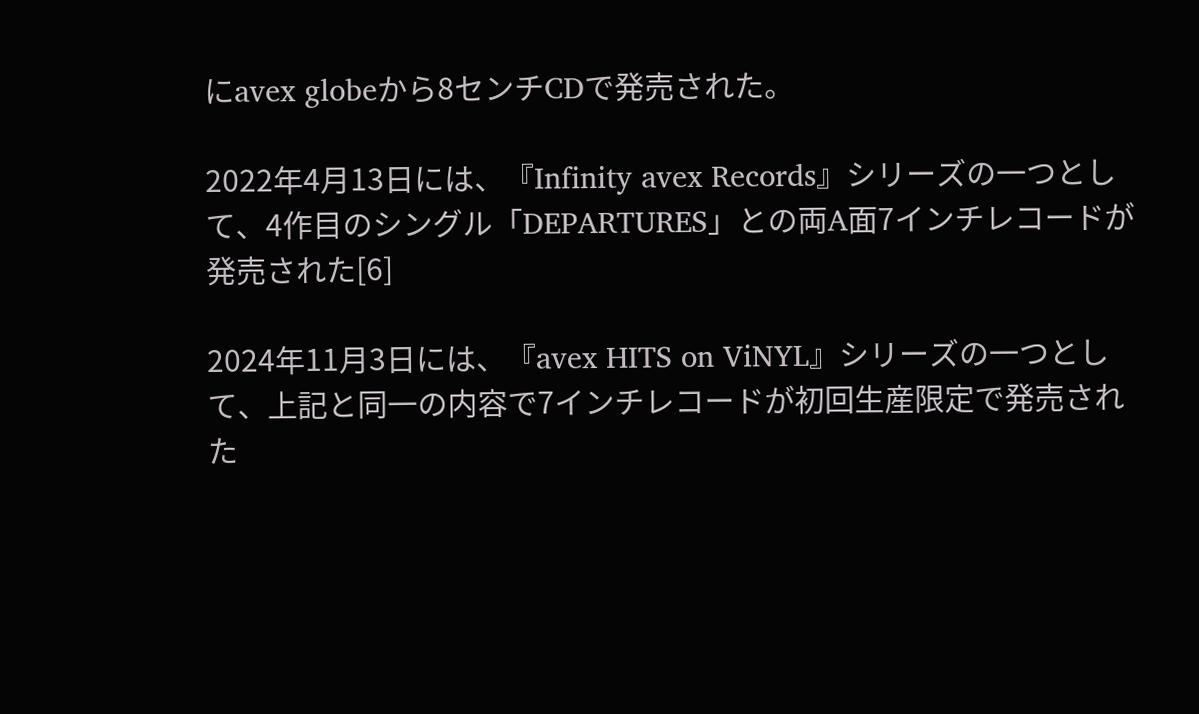にavex globeから8センチCDで発売された。

2022年4月13日には、『Infinity avex Records』シリーズの一つとして、4作目のシングル「DEPARTURES」との両A面7インチレコードが発売された[6]

2024年11月3日には、『avex HITS on ViNYL』シリーズの一つとして、上記と同一の内容で7インチレコードが初回生産限定で発売された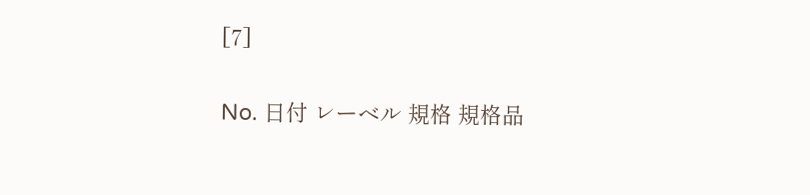[7]

No. 日付 レーベル 規格 規格品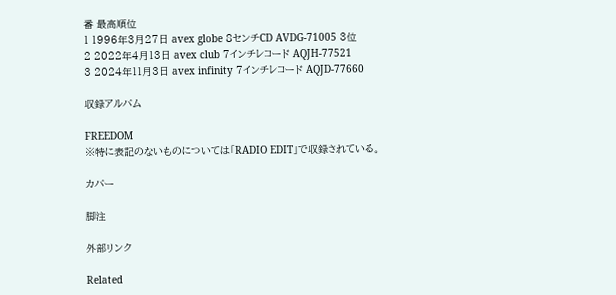番 最高順位
1 1996年3月27日 avex globe 8センチCD AVDG-71005 3位
2 2022年4月13日 avex club 7インチレコード AQJH-77521
3 2024年11月3日 avex infinity 7インチレコード AQJD-77660

収録アルバム

FREEDOM
※特に表記のないものについては「RADIO EDIT」で収録されている。

カバー

脚注

外部リンク

Related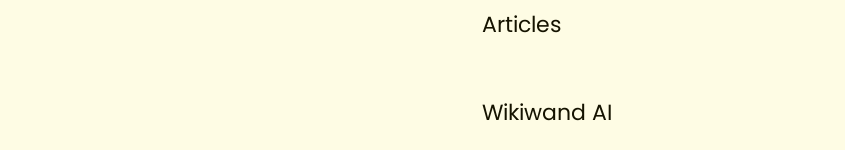Articles

Wikiwand AI